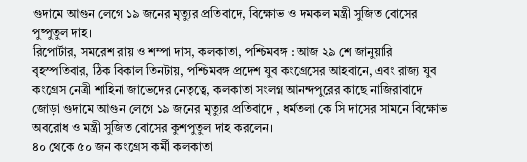গুদামে আগুন লেগে ১৯ জনের মৃত্যুর প্রতিবাদে, বিক্ষোভ ও দমকল মন্ত্রী সুজিত বোসের পুষ্পুতুল দাহ।
রিপোর্টার, সমরেশ রায় ও শম্পা দাস, কলকাতা, পশ্চিমবঙ্গ : আজ ২৯ শে জানুয়ারি বৃহস্পতিবার, ঠিক বিকাল তিনটায়, পশ্চিমবঙ্গ প্রদেশ যুব কংগ্রেসের আহবানে, এবং রাজ্য যুব কংগ্রেস নেত্রী শাহিনা জাভেদের নেতৃত্বে, কলকাতা সংলগ্ন আনন্দপুরের কাছে নাজিরাবাদে জোড়া গুদামে আগুন লেগে ১৯ জনের মৃত্যুর প্রতিবাদে , ধর্মতলা কে সি দাসের সামনে বিক্ষোভ অবরোধ ও মন্ত্রী সুজিত বোসের কুশপুতুল দাহ করলেন।
৪০ থেকে ৫০ জন কংগ্রেস কর্মী কলকাতা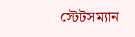স্টেটসম্যান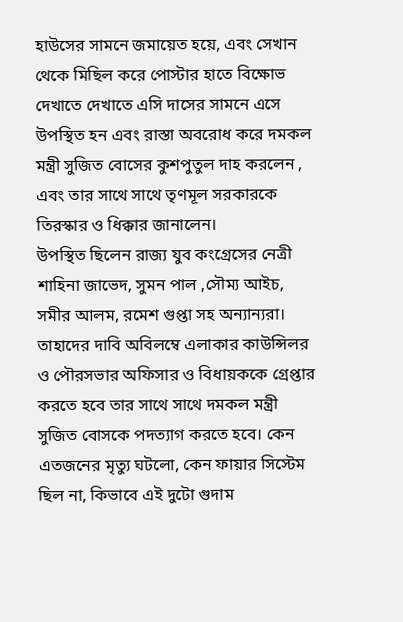হাউসের সামনে জমায়েত হয়ে, এবং সেখান থেকে মিছিল করে পোস্টার হাতে বিক্ষোভ দেখাতে দেখাতে এসি দাসের সামনে এসে উপস্থিত হন এবং রাস্তা অবরোধ করে দমকল মন্ত্রী সুজিত বোসের কুশপুতুল দাহ করলেন , এবং তার সাথে সাথে তৃণমূল সরকারকে তিরস্কার ও ধিক্কার জানালেন।
উপস্থিত ছিলেন রাজ্য যুব কংগ্রেসের নেত্রী শাহিনা জাভেদ, সুমন পাল ,সৌম্য আইচ, সমীর আলম, রমেশ গুপ্তা সহ অন্যান্যরা।
তাহাদের দাবি অবিলম্বে এলাকার কাউন্সিলর ও পৌরসভার অফিসার ও বিধায়ককে গ্রেপ্তার করতে হবে তার সাথে সাথে দমকল মন্ত্রী সুজিত বোসকে পদত্যাগ করতে হবে। কেন এতজনের মৃত্যু ঘটলো, কেন ফায়ার সিস্টেম ছিল না, কিভাবে এই দুটো গুদাম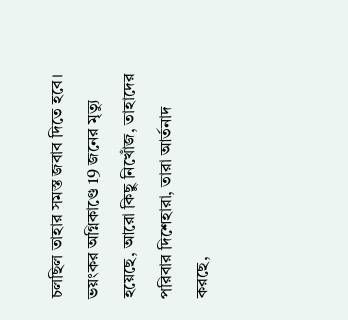চলছিল তাহার সমস্ত জবাব দিতে হবে।
ভয়ংকর অগ্নিকাণ্ডে 19 জনের মৃত্যু হয়েছে, আরো কিছু নিখোঁজ, তাহাদের পরিবার দিশেহারা, তারা আর্তনাদ করছে,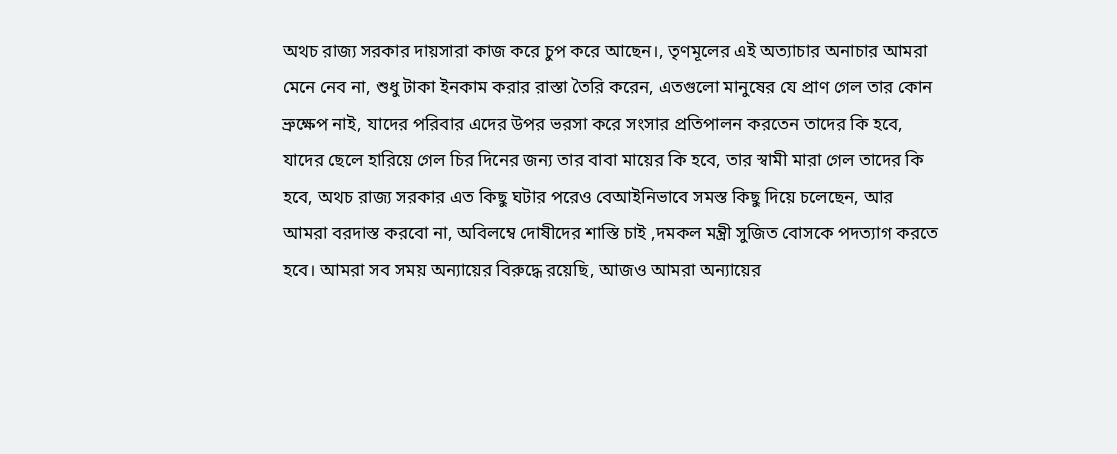অথচ রাজ্য সরকার দায়সারা কাজ করে চুপ করে আছেন।, তৃণমূলের এই অত্যাচার অনাচার আমরা মেনে নেব না, শুধু টাকা ইনকাম করার রাস্তা তৈরি করেন, এতগুলো মানুষের যে প্রাণ গেল তার কোন ভ্রুক্ষেপ নাই, যাদের পরিবার এদের উপর ভরসা করে সংসার প্রতিপালন করতেন তাদের কি হবে, যাদের ছেলে হারিয়ে গেল চির দিনের জন্য তার বাবা মায়ের কি হবে, তার স্বামী মারা গেল তাদের কি হবে, অথচ রাজ্য সরকার এত কিছু ঘটার পরেও বেআইনিভাবে সমস্ত কিছু দিয়ে চলেছেন, আর আমরা বরদাস্ত করবো না, অবিলম্বে দোষীদের শাস্তি চাই ,দমকল মন্ত্রী সুজিত বোসকে পদত্যাগ করতে হবে। আমরা সব সময় অন্যায়ের বিরুদ্ধে রয়েছি, আজও আমরা অন্যায়ের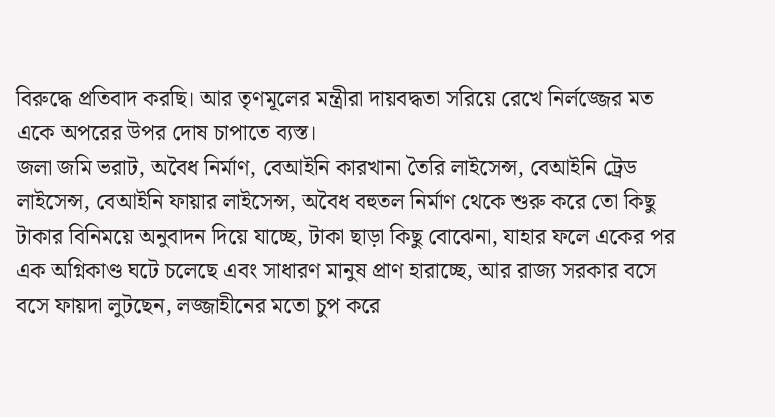বিরুদ্ধে প্রতিবাদ করছি। আর তৃণমূলের মন্ত্রীরা দায়বদ্ধতা সরিয়ে রেখে নির্লজ্জের মত একে অপরের উপর দোষ চাপাতে ব্যস্ত।
জলা জমি ভরাট, অবৈধ নির্মাণ, বেআইনি কারখানা তৈরি লাইসেন্স, বেআইনি ট্রেড লাইসেন্স, বেআইনি ফায়ার লাইসেন্স, অবৈধ বহুতল নির্মাণ থেকে শুরু করে তো কিছু টাকার বিনিময়ে অনুবাদন দিয়ে যাচ্ছে, টাকা ছাড়া কিছু বোঝেনা, যাহার ফলে একের পর এক অগ্নিকাণ্ড ঘটে চলেছে এবং সাধারণ মানুষ প্রাণ হারাচ্ছে, আর রাজ্য সরকার বসে বসে ফায়দা লুটছেন, লজ্জাহীনের মতো চুপ করে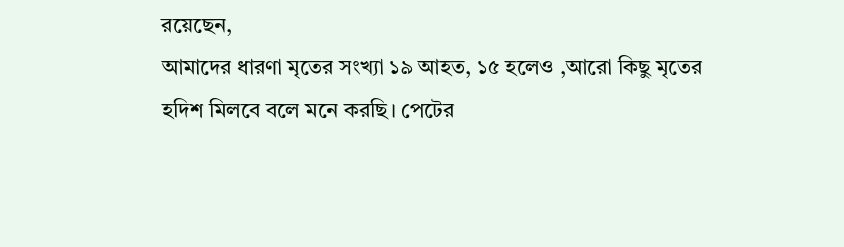রয়েছেন,
আমাদের ধারণা মৃতের সংখ্যা ১৯ আহত, ১৫ হলেও ,আরো কিছু মৃতের হদিশ মিলবে বলে মনে করছি। পেটের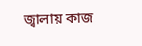জ্বালায় কাজ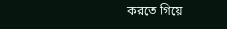করতে গিয়ে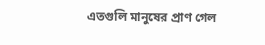এতগুলি মানুষের প্রাণ গেল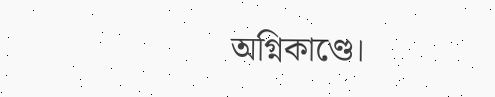অগ্নিকাণ্ডে।